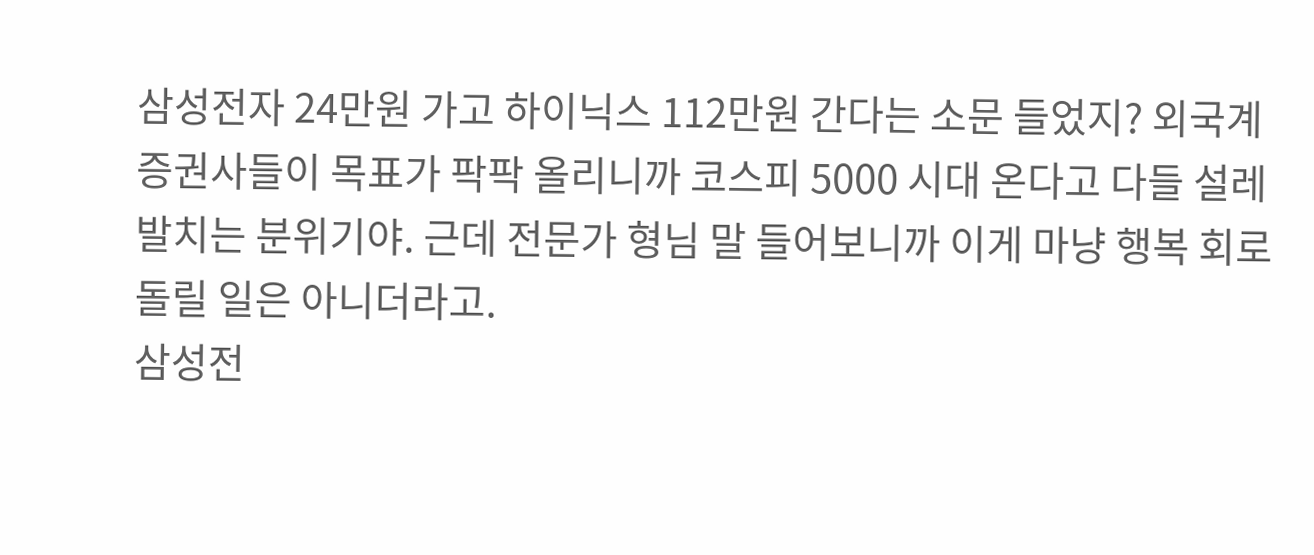삼성전자 24만원 가고 하이닉스 112만원 간다는 소문 들었지? 외국계 증권사들이 목표가 팍팍 올리니까 코스피 5000 시대 온다고 다들 설레발치는 분위기야. 근데 전문가 형님 말 들어보니까 이게 마냥 행복 회로 돌릴 일은 아니더라고.
삼성전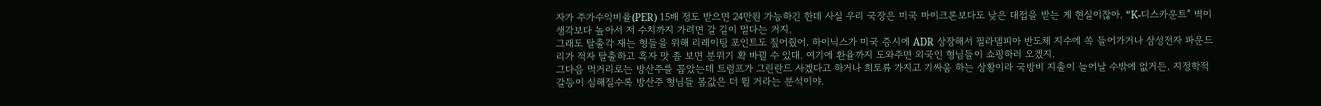자가 주가수익비율(PER) 15배 정도 받으면 24만원 가능하긴 한데 사실 우리 국장은 미국 마이크론보다도 낮은 대접을 받는 게 현실이잖아. “K-디스카운트” 벽이 생각보다 높아서 저 수치까지 가려면 갈 길이 멀다는 거지.
그래도 탈출각 재는 형들을 위해 리레이팅 포인트도 짚어줬어. 하이닉스가 미국 증시에 ADR 상장해서 필라델피아 반도체 지수에 쏙 들어가거나 삼성전자 파운드리가 적자 탈출하고 흑자 맛 좀 보면 분위기 확 바뀔 수 있대. 여기에 환율까지 도와주면 외국인 형님들이 쇼핑하러 오겠지.
그다음 먹거리로는 방산주를 꼽았는데 트럼프가 그린란드 사겠다고 하거나 희토류 가지고 기싸움 하는 상황이라 국방비 지출이 늘어날 수밖에 없거든. 지정학적 갈등이 심해질수록 방산주 형님들 몸값은 더 뛸 거라는 분석이야.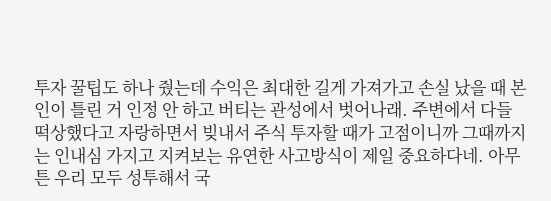투자 꿀팁도 하나 줬는데 수익은 최대한 길게 가져가고 손실 났을 때 본인이 틀린 거 인정 안 하고 버티는 관성에서 벗어나래. 주변에서 다들 떡상했다고 자랑하면서 빚내서 주식 투자할 때가 고점이니까 그때까지는 인내심 가지고 지켜보는 유연한 사고방식이 제일 중요하다네. 아무튼 우리 모두 성투해서 국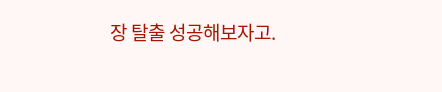장 탈출 성공해보자고.